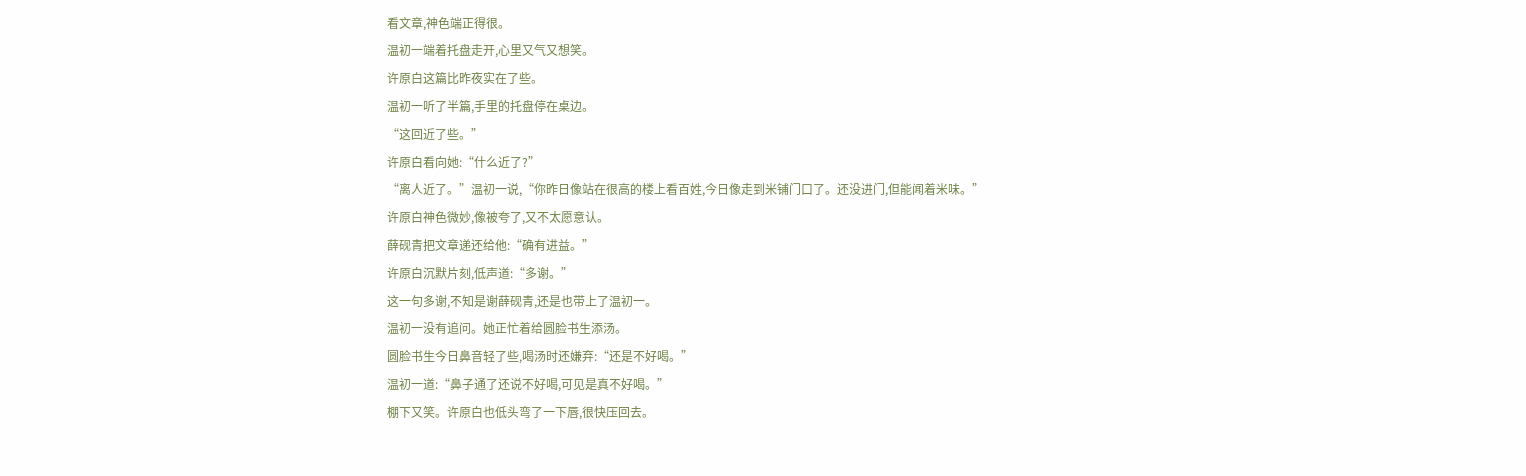看文章,神色端正得很。
温初一端着托盘走开,心里又气又想笑。
许原白这篇比昨夜实在了些。
温初一听了半篇,手里的托盘停在桌边。
“这回近了些。”
许原白看向她:“什么近了?”
“离人近了。”温初一说,“你昨日像站在很高的楼上看百姓,今日像走到米铺门口了。还没进门,但能闻着米味。”
许原白神色微妙,像被夸了,又不太愿意认。
薛砚青把文章递还给他:“确有进益。”
许原白沉默片刻,低声道:“多谢。”
这一句多谢,不知是谢薛砚青,还是也带上了温初一。
温初一没有追问。她正忙着给圆脸书生添汤。
圆脸书生今日鼻音轻了些,喝汤时还嫌弃:“还是不好喝。”
温初一道:“鼻子通了还说不好喝,可见是真不好喝。”
棚下又笑。许原白也低头弯了一下唇,很快压回去。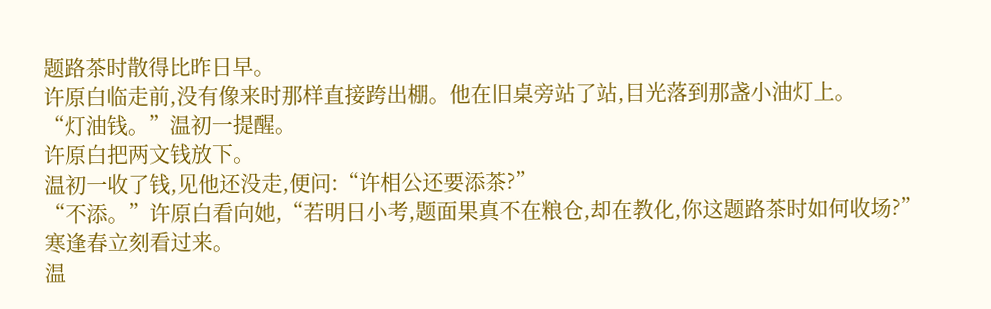题路茶时散得比昨日早。
许原白临走前,没有像来时那样直接跨出棚。他在旧桌旁站了站,目光落到那盏小油灯上。
“灯油钱。”温初一提醒。
许原白把两文钱放下。
温初一收了钱,见他还没走,便问:“许相公还要添茶?”
“不添。”许原白看向她,“若明日小考,题面果真不在粮仓,却在教化,你这题路茶时如何收场?”
寒逢春立刻看过来。
温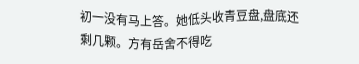初一没有马上答。她低头收青豆盘,盘底还剩几颗。方有岳舍不得吃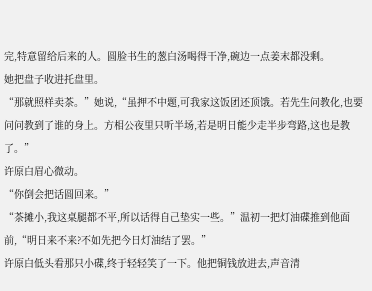完,特意留给后来的人。圆脸书生的葱白汤喝得干净,碗边一点姜末都没剩。
她把盘子收进托盘里。
“那就照样卖茶。”她说,“虽押不中题,可我家这饭团还顶饿。若先生问教化,也要问问教到了谁的身上。方相公夜里只听半场,若是明日能少走半步弯路,这也是教了。”
许原白眉心微动。
“你倒会把话圆回来。”
“茶摊小,我这桌腿都不平,所以话得自己垫实一些。”温初一把灯油碟推到他面前,“明日来不来?不如先把今日灯油结了罢。”
许原白低头看那只小碟,终于轻轻笑了一下。他把铜钱放进去,声音清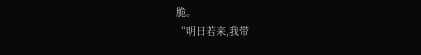脆。
“明日若来,我带